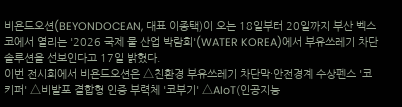비욘드오션(BEYONDOCEAN, 대표 이종택)이 오는 18일부터 20일까지 부산 벡스코에서 열리는 '2026 국제 물 산업 박람회'(WATER KOREA)에서 부유쓰레기 차단 솔루션을 선보인다고 17일 밝혔다.
이번 전시회에서 비욘드오션은 △친환경 부유쓰레기 차단막·안전경계 수상펜스 '코키퍼' △비발포 결합형 인증 부력체 '코부기' △AIoT(인공지능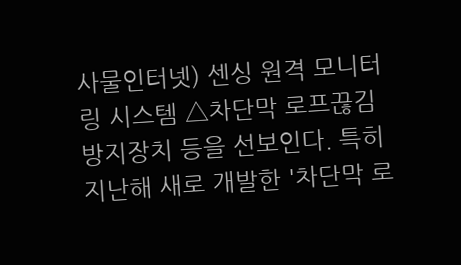사물인터넷) 센싱 원격 모니터링 시스템 △차단막 로프끊김방지장치 등을 선보인다. 특히 지난해 새로 개발한 '차단막 로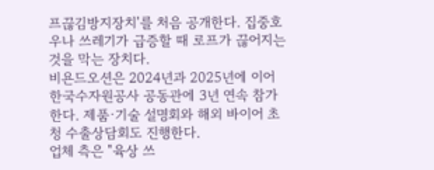프끊김방지장치'를 처음 공개한다. 집중호우나 쓰레기가 급증할 때 로프가 끊어지는 것을 막는 장치다.
비욘드오션은 2024년과 2025년에 이어 한국수자원공사 공동관에 3년 연속 참가한다. 제품·기술 설명회와 해외 바이어 초청 수출상담회도 진행한다.
업체 측은 "육상 쓰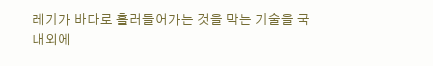레기가 바다로 흘러들어가는 것을 막는 기술을 국내외에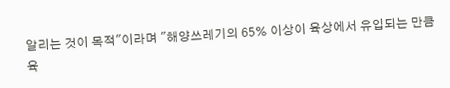알리는 것이 목적"이라며 "해양쓰레기의 65% 이상이 육상에서 유입되는 만큼 육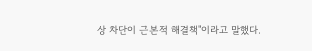상 차단이 근본적 해결책"이라고 말했다.